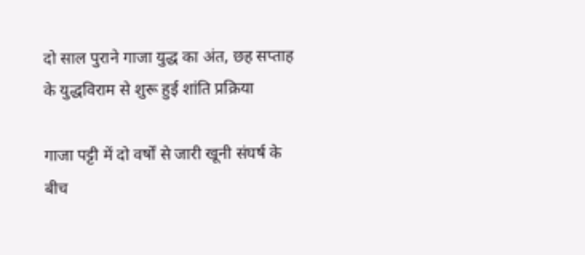दो साल पुराने गाजा युद्ध का अंत, छह सप्ताह के युद्धविराम से शुरू हुई शांति प्रक्रिया

गाजा पट्टी में दो वर्षों से जारी खूनी संघर्ष के बीच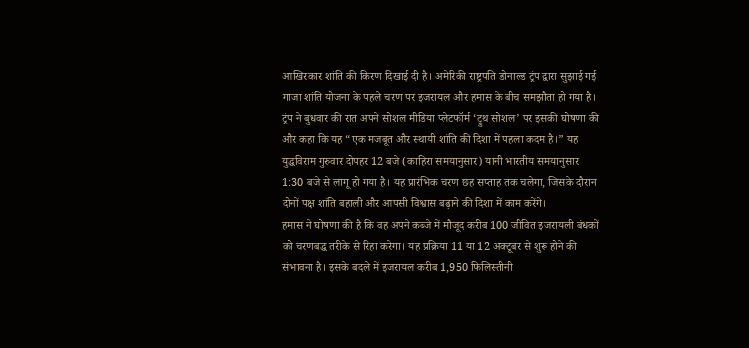आखिरकार शांति की किरण दिखाई दी है। अमेरिकी राष्ट्रपति डोनाल्ड ट्रंप द्वारा सुझाई गई गाजा शांति योजना के पहले चरण पर इजरायल और हमास के बीच समझौता हो गया है। ट्रंप ने बुधवार की रात अपने सोशल मीडिया प्लेटफॉर्म ‘ट्रुथ सोशल’ पर इसकी घोषणा की और कहा कि यह “एक मजबूत और स्थायी शांति की दिशा में पहला कदम है।” यह युद्धविराम गुरुवार दोपहर 12 बजे (काहिरा समयानुसार) यानी भारतीय समयानुसार 1:30 बजे से लागू हो गया है। यह प्रारंभिक चरण छह सप्ताह तक चलेगा, जिसके दौरान दोनों पक्ष शांति बहाली और आपसी विश्वास बढ़ाने की दिशा में काम करेंगे।
हमास ने घोषणा की है कि वह अपने कब्जे में मौजूद करीब 100 जीवित इजरायली बंधकों को चरणबद्ध तरीके से रिहा करेगा। यह प्रक्रिया 11 या 12 अक्टूबर से शुरू होने की संभावना है। इसके बदले में इजरायल करीब 1,950 फिलिस्तीनी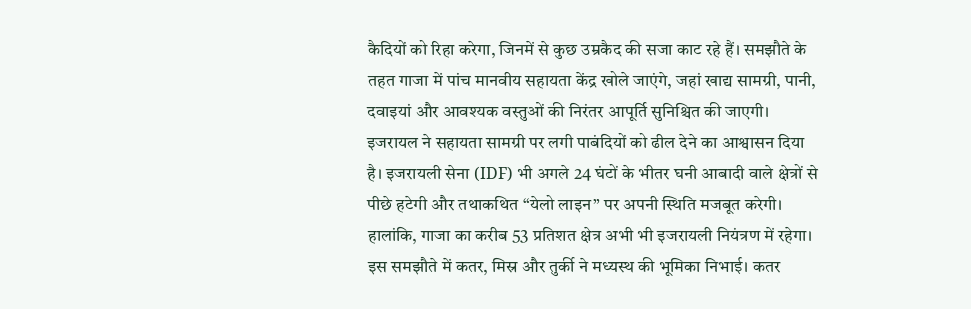कैदियों को रिहा करेगा, जिनमें से कुछ उम्रकैद की सजा काट रहे हैं। समझौते के तहत गाजा में पांच मानवीय सहायता केंद्र खोले जाएंगे, जहां खाद्य सामग्री, पानी, दवाइयां और आवश्यक वस्तुओं की निरंतर आपूर्ति सुनिश्चित की जाएगी।
इजरायल ने सहायता सामग्री पर लगी पाबंदियों को ढील देने का आश्वासन दिया है। इजरायली सेना (IDF) भी अगले 24 घंटों के भीतर घनी आबादी वाले क्षेत्रों से पीछे हटेगी और तथाकथित “येलो लाइन” पर अपनी स्थिति मजबूत करेगी। हालांकि, गाजा का करीब 53 प्रतिशत क्षेत्र अभी भी इजरायली नियंत्रण में रहेगा। इस समझौते में कतर, मिस्र और तुर्की ने मध्यस्थ की भूमिका निभाई। कतर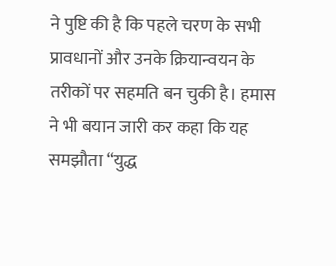ने पुष्टि की है कि पहले चरण के सभी प्रावधानों और उनके क्रियान्वयन के तरीकों पर सहमति बन चुकी है। हमास ने भी बयान जारी कर कहा कि यह समझौता “युद्ध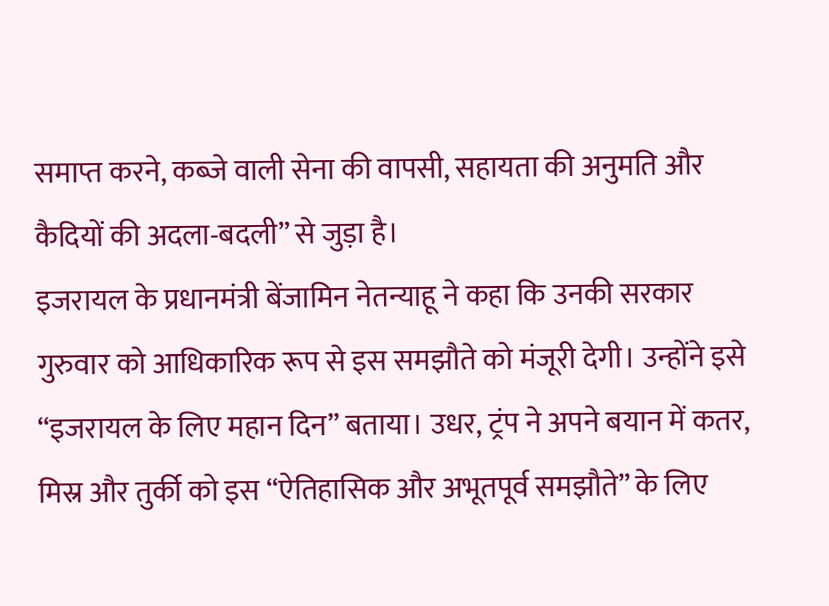समाप्त करने, कब्जे वाली सेना की वापसी, सहायता की अनुमति और कैदियों की अदला-बदली” से जुड़ा है।
इजरायल के प्रधानमंत्री बेंजामिन नेतन्याहू ने कहा कि उनकी सरकार गुरुवार को आधिकारिक रूप से इस समझौते को मंजूरी देगी। उन्होंने इसे “इजरायल के लिए महान दिन” बताया। उधर, ट्रंप ने अपने बयान में कतर, मिस्र और तुर्की को इस “ऐतिहासिक और अभूतपूर्व समझौते” के लिए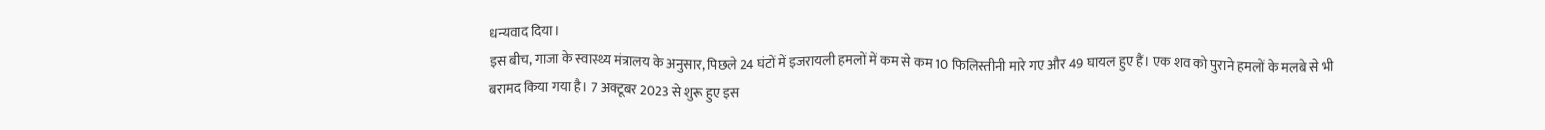धन्यवाद दिया।
इस बीच, गाजा के स्वास्थ्य मंत्रालय के अनुसार, पिछले 24 घंटों में इजरायली हमलों में कम से कम 10 फिलिस्तीनी मारे गए और 49 घायल हुए हैं। एक शव को पुराने हमलों के मलबे से भी बरामद किया गया है। 7 अक्टूबर 2023 से शुरू हुए इस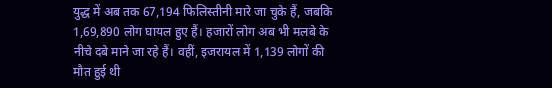युद्ध में अब तक 67,194 फिलिस्तीनी मारे जा चुके हैं, जबकि 1,69,890 लोग घायल हुए हैं। हजारों लोग अब भी मलबे के नीचे दबे माने जा रहे हैं। वहीं, इजरायल में 1,139 लोगों की मौत हुई थी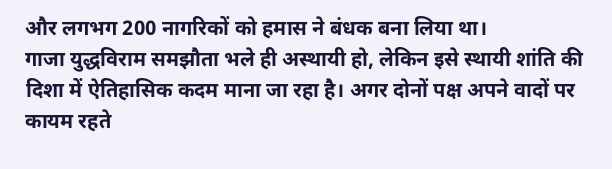और लगभग 200 नागरिकों को हमास ने बंधक बना लिया था।
गाजा युद्धविराम समझौता भले ही अस्थायी हो, लेकिन इसे स्थायी शांति की दिशा में ऐतिहासिक कदम माना जा रहा है। अगर दोनों पक्ष अपने वादों पर कायम रहते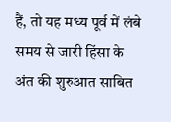हैं, तो यह मध्य पूर्व में लंबे समय से जारी हिंसा के अंत की शुरुआत साबित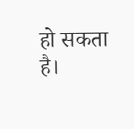हो सकता है।